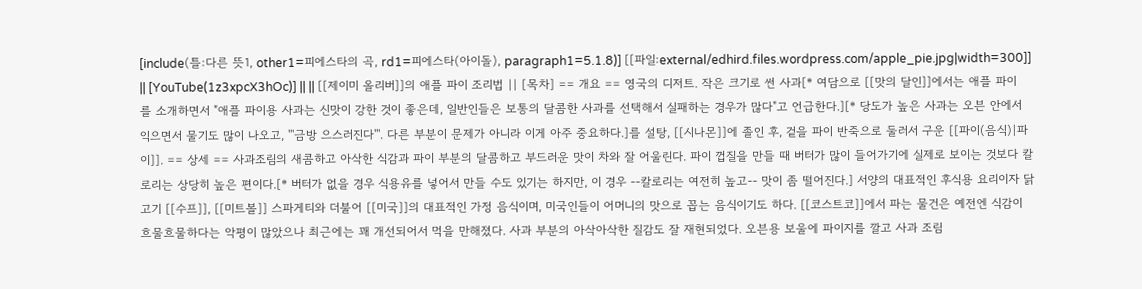[include(틀:다른 뜻1, other1=피에스타의 곡, rd1=피에스타(아이돌), paragraph1=5.1.8)] [[파일:external/edhird.files.wordpress.com/apple_pie.jpg|width=300]] || [YouTube(1z3xpcX3hOc)] || || [[제이미 올리버]]의 애플 파이 조리법 || [목차] == 개요 == 영국의 디저트. 작은 크기로 썬 사과[* 여담으로 [[맛의 달인]]에서는 애플 파이를 소개하면서 "애플 파이용 사과는 신맛이 강한 것이 좋은데, 일반인들은 보통의 달콤한 사과를 선택해서 실패하는 경우가 많다"고 언급한다.][* 당도가 높은 사과는 오븐 안에서 익으면서 물기도 많이 나오고, '''금방 으스러진다'''. 다른 부분이 문제가 아니라 이게 아주 중요하다.]를 설탕, [[시나몬]]에 졸인 후, 겉을 파이 반죽으로 둘러서 구운 [[파이(음식)|파이]]. == 상세 == 사과조림의 새콤하고 아삭한 식감과 파이 부분의 달콤하고 부드러운 맛이 차와 잘 어울린다. 파이 껍질을 만들 때 버터가 많이 들어가기에 실제로 보이는 것보다 칼로리는 상당히 높은 편이다.[* 버터가 없을 경우 식용유를 넣어서 만들 수도 있기는 하지만, 이 경우 --칼로리는 여전히 높고-- 맛이 좀 떨어진다.] 서양의 대표적인 후식용 요리이자 닭고기 [[수프]], [[미트볼]] 스파게티와 더불어 [[미국]]의 대표적인 가정 음식이며, 미국인들이 어머니의 맛으로 꼽는 음식이기도 하다. [[코스트코]]에서 파는 물건은 예전엔 식감이 흐물흐물하다는 악평이 많았으나 최근에는 꽤 개선되어서 먹을 만해졌다. 사과 부분의 아삭아삭한 질감도 잘 재현되었다. 오븐용 보울에 파이지를 깔고 사과 조림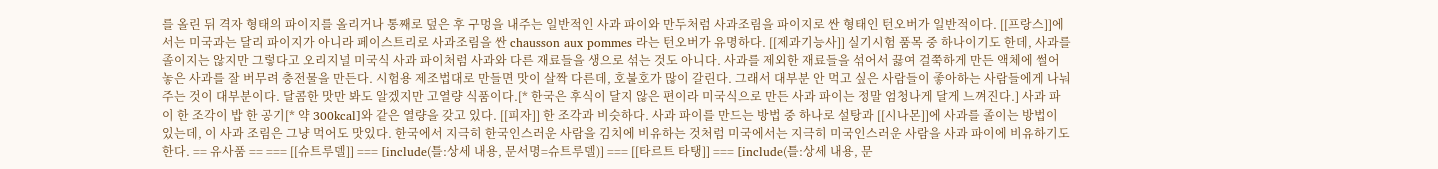를 올린 뒤 격자 형태의 파이지를 올리거나 통째로 덮은 후 구멍을 내주는 일반적인 사과 파이와 만두처럼 사과조림을 파이지로 싼 형태인 턴오버가 일반적이다. [[프랑스]]에서는 미국과는 달리 파이지가 아니라 페이스트리로 사과조림을 싼 chausson aux pommes 라는 턴오버가 유명하다. [[제과기능사]] 실기시험 품목 중 하나이기도 한데, 사과를 졸이지는 않지만 그렇다고 오리지널 미국식 사과 파이처럼 사과와 다른 재료들을 생으로 섞는 것도 아니다. 사과를 제외한 재료들을 섞어서 끓여 걸쭉하게 만든 액체에 썰어 놓은 사과를 잘 버무려 충전물을 만든다. 시험용 제조법대로 만들면 맛이 살짝 다른데, 호불호가 많이 갈린다. 그래서 대부분 안 먹고 싶은 사람들이 좋아하는 사람들에게 나눠주는 것이 대부분이다. 달콤한 맛만 봐도 알겠지만 고열량 식품이다.[* 한국은 후식이 달지 않은 편이라 미국식으로 만든 사과 파이는 정말 엄청나게 달게 느껴진다.] 사과 파이 한 조각이 밥 한 공기[* 약 300kcal]와 같은 열량을 갖고 있다. [[피자]] 한 조각과 비슷하다. 사과 파이를 만드는 방법 중 하나로 설탕과 [[시나몬]]에 사과를 졸이는 방법이 있는데, 이 사과 조림은 그냥 먹어도 맛있다. 한국에서 지극히 한국인스러운 사람을 김치에 비유하는 것처럼 미국에서는 지극히 미국인스러운 사람을 사과 파이에 비유하기도 한다. == 유사품 == === [[슈트루델]] === [include(틀:상세 내용, 문서명=슈트루델)] === [[타르트 타탱]] === [include(틀:상세 내용, 문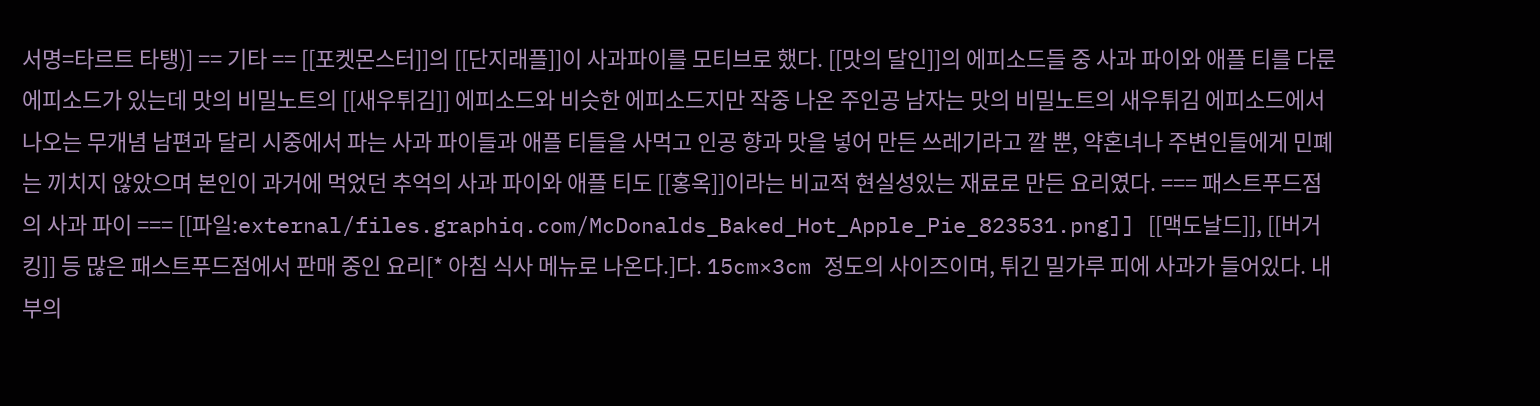서명=타르트 타탱)] == 기타 == [[포켓몬스터]]의 [[단지래플]]이 사과파이를 모티브로 했다. [[맛의 달인]]의 에피소드들 중 사과 파이와 애플 티를 다룬 에피소드가 있는데 맛의 비밀노트의 [[새우튀김]] 에피소드와 비슷한 에피소드지만 작중 나온 주인공 남자는 맛의 비밀노트의 새우튀김 에피소드에서 나오는 무개념 남편과 달리 시중에서 파는 사과 파이들과 애플 티들을 사먹고 인공 향과 맛을 넣어 만든 쓰레기라고 깔 뿐, 약혼녀나 주변인들에게 민폐는 끼치지 않았으며 본인이 과거에 먹었던 추억의 사과 파이와 애플 티도 [[홍옥]]이라는 비교적 현실성있는 재료로 만든 요리였다. === 패스트푸드점의 사과 파이 === [[파일:external/files.graphiq.com/McDonalds_Baked_Hot_Apple_Pie_823531.png]] [[맥도날드]], [[버거킹]] 등 많은 패스트푸드점에서 판매 중인 요리[* 아침 식사 메뉴로 나온다.]다. 15cm×3cm 정도의 사이즈이며, 튀긴 밀가루 피에 사과가 들어있다. 내부의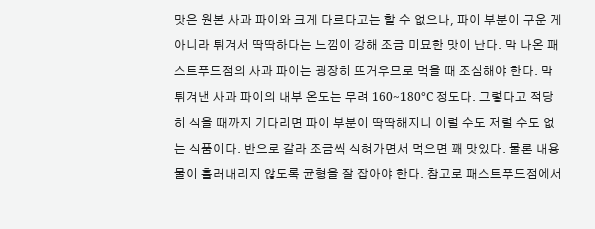맛은 원본 사과 파이와 크게 다르다고는 할 수 없으나, 파이 부분이 구운 게 아니라 튀겨서 딱딱하다는 느낌이 강해 조금 미묘한 맛이 난다. 막 나온 패스트푸드점의 사과 파이는 굉장히 뜨거우므로 먹을 때 조심해야 한다. 막 튀겨낸 사과 파이의 내부 온도는 무려 160~180°C 정도다. 그렇다고 적당히 식을 때까지 기다리면 파이 부분이 딱딱해지니 이럴 수도 저럴 수도 없는 식품이다. 반으로 갈라 조금씩 식혀가면서 먹으면 꽤 맛있다. 물론 내용물이 흘러내리지 않도록 균형을 잘 잡아야 한다. 참고로 패스트푸드점에서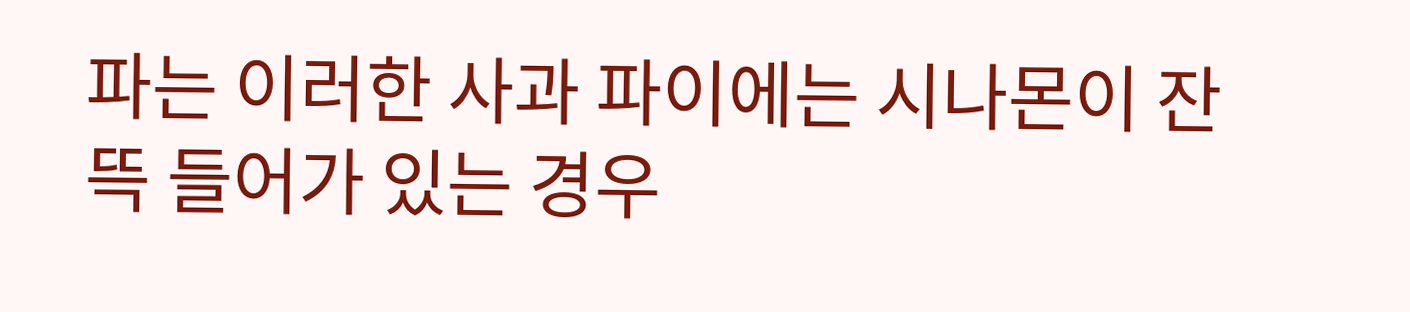파는 이러한 사과 파이에는 시나몬이 잔뜩 들어가 있는 경우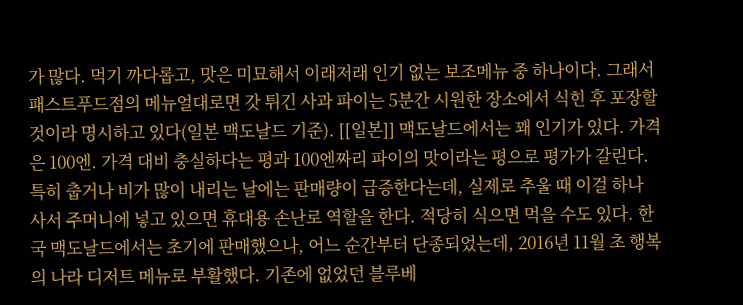가 많다. 먹기 까다롭고, 맛은 미묘해서 이래저래 인기 없는 보조메뉴 중 하나이다. 그래서 패스트푸드점의 메뉴얼대로면 갓 튀긴 사과 파이는 5분간 시원한 장소에서 식힌 후 포장할 것이라 명시하고 있다(일본 맥도날드 기준). [[일본]] 맥도날드에서는 꽤 인기가 있다. 가격은 100엔. 가격 대비 충실하다는 평과 100엔짜리 파이의 맛이라는 평으로 평가가 갈린다. 특히 춥거나 비가 많이 내리는 날에는 판매량이 급증한다는데, 실제로 추울 때 이걸 하나 사서 주머니에 넣고 있으면 휴대용 손난로 역할을 한다. 적당히 식으면 먹을 수도 있다. 한국 맥도날드에서는 초기에 판매했으나, 어느 순간부터 단종되었는데, 2016년 11월 초 행복의 나라 디저트 메뉴로 부활했다. 기존에 없었던 블루베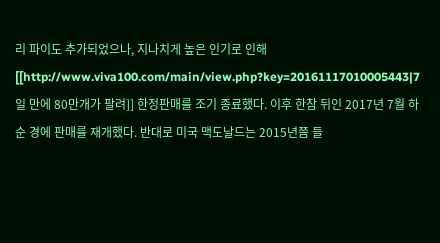리 파이도 추가되었으나, 지나치게 높은 인기로 인해 [[http://www.viva100.com/main/view.php?key=20161117010005443|7일 만에 80만개가 팔려]] 한정판매를 조기 종료했다. 이후 한참 뒤인 2017년 7월 하순 경에 판매를 재개했다. 반대로 미국 맥도날드는 2015년쯤 들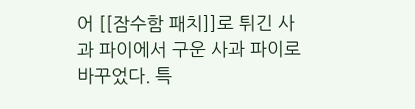어 [[잠수함 패치]]로 튀긴 사과 파이에서 구운 사과 파이로 바꾸었다. 특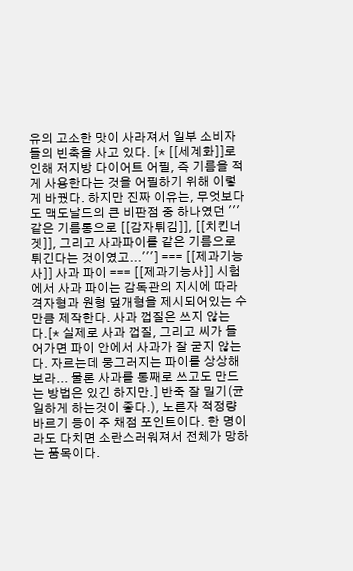유의 고소한 맛이 사라져서 일부 소비자들의 빈축을 사고 있다. [* [[세계화]]로 인해 저지방 다이어트 어필, 즉 기름을 적게 사용한다는 것을 어필하기 위해 이렇게 바꿨다. 하지만 진짜 이유는, 무엇보다도 맥도날드의 큰 비판점 중 하나였던 '''같은 기름통으로 [[감자튀김]], [[치킨너겟]], 그리고 사과파이를 같은 기름으로 튀긴다는 것이였고...'''] === [[제과기능사]] 사과 파이 === [[제과기능사]] 시험에서 사과 파이는 감독관의 지시에 따라 격자형과 원형 덮개형을 제시되어있는 수만큼 제작한다. 사과 껍질은 쓰지 않는다.[* 실제로 사과 껍질, 그리고 씨가 들어가면 파이 안에서 사과가 잘 굳지 않는다. 자르는데 뭉그러지는 파이를 상상해보라... 물론 사과를 통째로 쓰고도 만드는 방법은 있긴 하지만.] 반죽 잘 밀기(균일하게 하는것이 좋다.), 노른자 적정량 바르기 등이 주 채점 포인트이다. 한 명이라도 다치면 소란스러워져서 전체가 망하는 품목이다.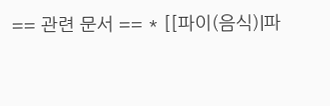== 관련 문서 == * [[파이(음식)|파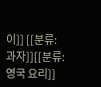이]] [[분류:과자]][[분류:영국 요리]]